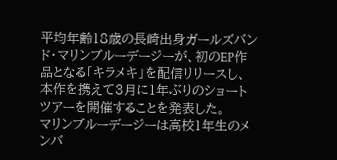平均年齢18歳の長崎出身ガールズバンド・マリンブルーデージーが、初のEP作品となる「キラメキ」を配信リリースし、本作を携えて3月に1年ぶりのショートツアーを開催することを発表した。
マリンブルーデージーは高校1年生のメンバ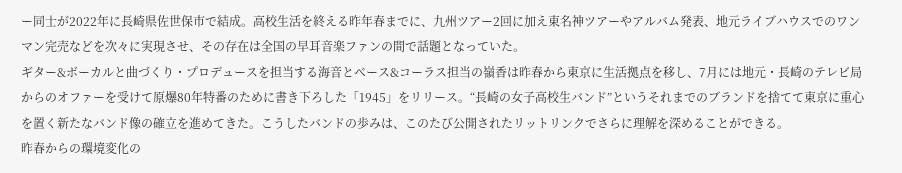ー同士が2022年に長崎県佐世保市で結成。高校生活を終える昨年春までに、九州ツアー2回に加え東名神ツアーやアルバム発表、地元ライブハウスでのワンマン完売などを次々に実現させ、その存在は全国の早耳音楽ファンの間で話題となっていた。
ギター&ボーカルと曲づくり・プロデュースを担当する海音とベース&コーラス担当の嶺香は昨春から東京に生活拠点を移し、7月には地元・長崎のテレビ局からのオファーを受けて原爆80年特番のために書き下ろした「1945」をリリース。“長崎の女子高校生バンド”というそれまでのブランドを捨てて東京に重心を置く新たなバンド像の確立を進めてきた。こうしたバンドの歩みは、このたび公開されたリットリンクでさらに理解を深めることができる。
昨春からの環境変化の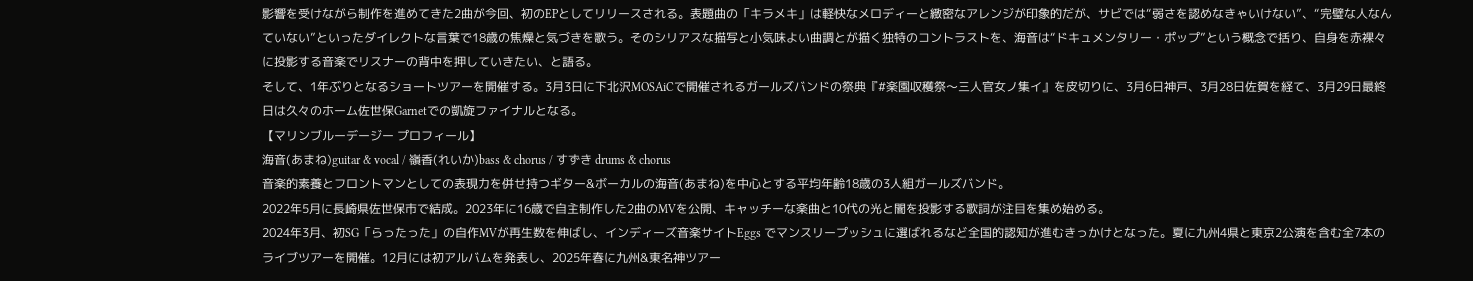影響を受けながら制作を進めてきた2曲が今回、初のEPとしてリリースされる。表題曲の「キラメキ」は軽快なメロディーと緻密なアレンジが印象的だが、サビでは“弱さを認めなきゃいけない”、“完璧な人なんていない”といったダイレクトな言葉で18歳の焦燥と気づきを歌う。そのシリアスな描写と小気味よい曲調とが描く独特のコントラストを、海音は“ドキュメンタリー・ポップ”という概念で括り、自身を赤裸々に投影する音楽でリスナーの背中を押していきたい、と語る。
そして、1年ぶりとなるショートツアーを開催する。3月3日に下北沢MOSAiCで開催されるガールズバンドの祭典『#楽園収穫祭〜三人官女ノ集イ』を皮切りに、3月6日神戸、3月28日佐賀を経て、3月29日最終日は久々のホーム佐世保Garnetでの凱旋ファイナルとなる。
【マリンブルーデージー プロフィール】
海音(あまね)guitar & vocal / 嶺香(れいか)bass & chorus / すずき drums & chorus
音楽的素養とフロントマンとしての表現力を併せ持つギター&ボーカルの海音(あまね)を中心とする平均年齢18歳の3人組ガールズバンド。
2022年5月に長崎県佐世保市で結成。2023年に16歳で自主制作した2曲のMVを公開、キャッチーな楽曲と10代の光と闇を投影する歌詞が注目を集め始める。
2024年3月、初SG「らったった」の自作MVが再生数を伸ばし、インディーズ音楽サイトEggs でマンスリープッシュに選ばれるなど全国的認知が進むきっかけとなった。夏に九州4県と東京2公演を含む全7本のライブツアーを開催。12月には初アルバムを発表し、2025年春に九州&東名神ツアー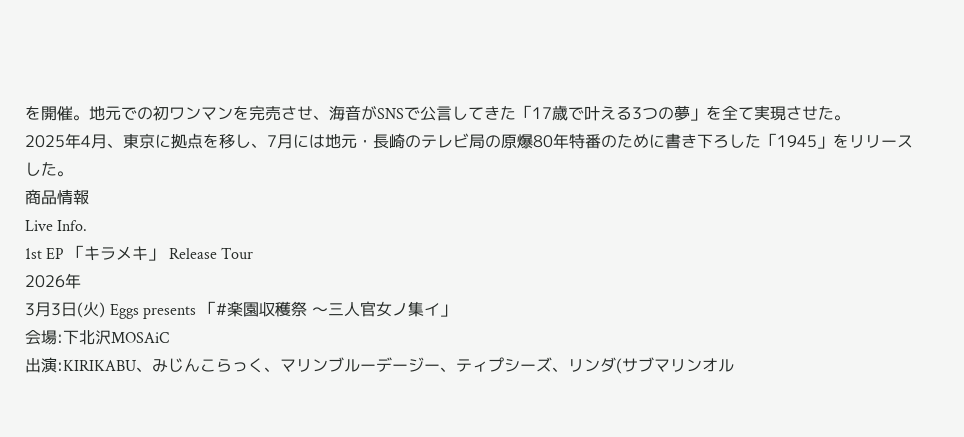を開催。地元での初ワンマンを完売させ、海音がSNSで公言してきた「17歳で叶える3つの夢」を全て実現させた。
2025年4月、東京に拠点を移し、7月には地元・長崎のテレビ局の原爆80年特番のために書き下ろした「1945」をリリースした。
商品情報
Live Info.
1st EP 「キラメキ」 Release Tour
2026年
3月3日(火) Eggs presents 「#楽園収穫祭 〜三人官女ノ集イ」
会場:下北沢MOSAiC
出演:KIRIKABU、みじんこらっく、マリンブルーデージー、ティプシーズ、リンダ(サブマリンオル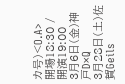カ号)<O.A>
開場18:30 / 開演19:00
3月6日(金)神戸D×Q
3月28日(土)佐賀Geils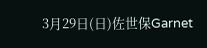3月29日(日)佐世保Garnet